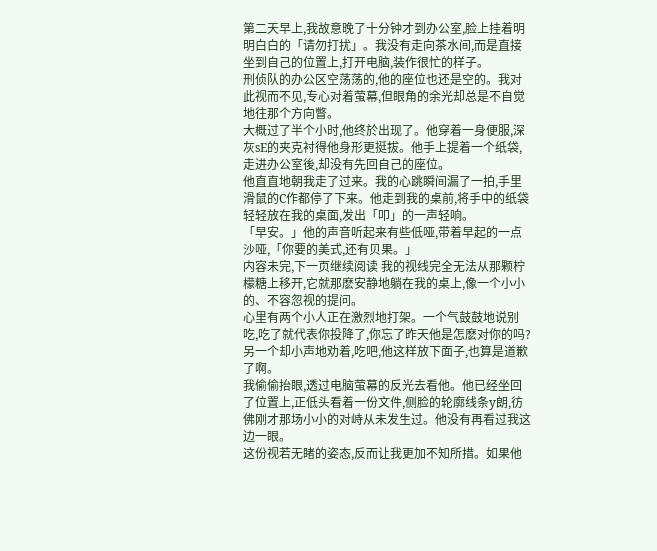第二天早上,我故意晚了十分钟才到办公室,脸上挂着明明白白的「请勿打扰」。我没有走向茶水间,而是直接坐到自己的位置上,打开电脑,装作很忙的样子。
刑侦队的办公区空荡荡的,他的座位也还是空的。我对此视而不见,专心对着萤幕,但眼角的余光却总是不自觉地往那个方向瞥。
大概过了半个小时,他终於出现了。他穿着一身便服,深灰sE的夹克衬得他身形更挺拔。他手上提着一个纸袋,走进办公室後,却没有先回自己的座位。
他直直地朝我走了过来。我的心跳瞬间漏了一拍,手里滑鼠的C作都停了下来。他走到我的桌前,将手中的纸袋轻轻放在我的桌面,发出「叩」的一声轻响。
「早安。」他的声音听起来有些低哑,带着早起的一点沙哑,「你要的美式,还有贝果。」
内容未完,下一页继续阅读 我的视线完全无法从那颗柠檬糖上移开,它就那麽安静地躺在我的桌上,像一个小小的、不容忽视的提问。
心里有两个小人正在激烈地打架。一个气鼓鼓地说别吃,吃了就代表你投降了,你忘了昨天他是怎麽对你的吗?另一个却小声地劝着,吃吧,他这样放下面子,也算是道歉了啊。
我偷偷抬眼,透过电脑萤幕的反光去看他。他已经坐回了位置上,正低头看着一份文件,侧脸的轮廓线条y朗,彷佛刚才那场小小的对峙从未发生过。他没有再看过我这边一眼。
这份视若无睹的姿态,反而让我更加不知所措。如果他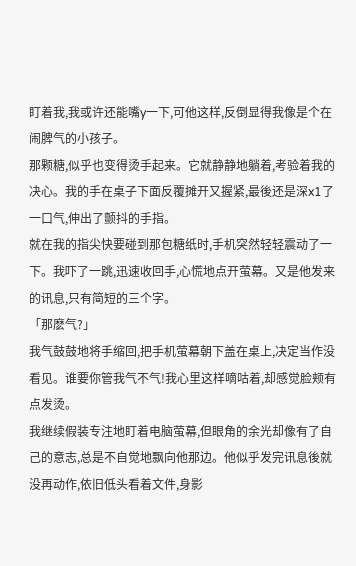盯着我,我或许还能嘴y一下,可他这样,反倒显得我像是个在闹脾气的小孩子。
那颗糖,似乎也变得烫手起来。它就静静地躺着,考验着我的决心。我的手在桌子下面反覆摊开又握紧,最後还是深x1了一口气,伸出了颤抖的手指。
就在我的指尖快要碰到那包糖纸时,手机突然轻轻震动了一下。我吓了一跳,迅速收回手,心慌地点开萤幕。又是他发来的讯息,只有简短的三个字。
「那麽气?」
我气鼓鼓地将手缩回,把手机萤幕朝下盖在桌上,决定当作没看见。谁要你管我气不气!我心里这样嘀咕着,却感觉脸颊有点发烫。
我继续假装专注地盯着电脑萤幕,但眼角的余光却像有了自己的意志,总是不自觉地飘向他那边。他似乎发完讯息後就没再动作,依旧低头看着文件,身影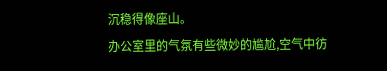沉稳得像座山。
办公室里的气氛有些微妙的尴尬,空气中彷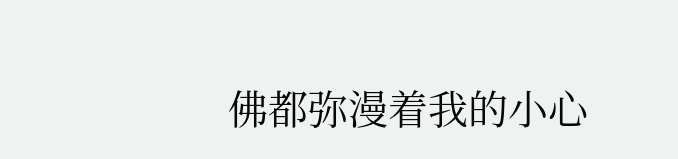佛都弥漫着我的小心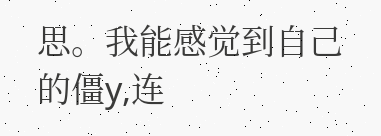思。我能感觉到自己的僵y,连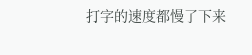打字的速度都慢了下来